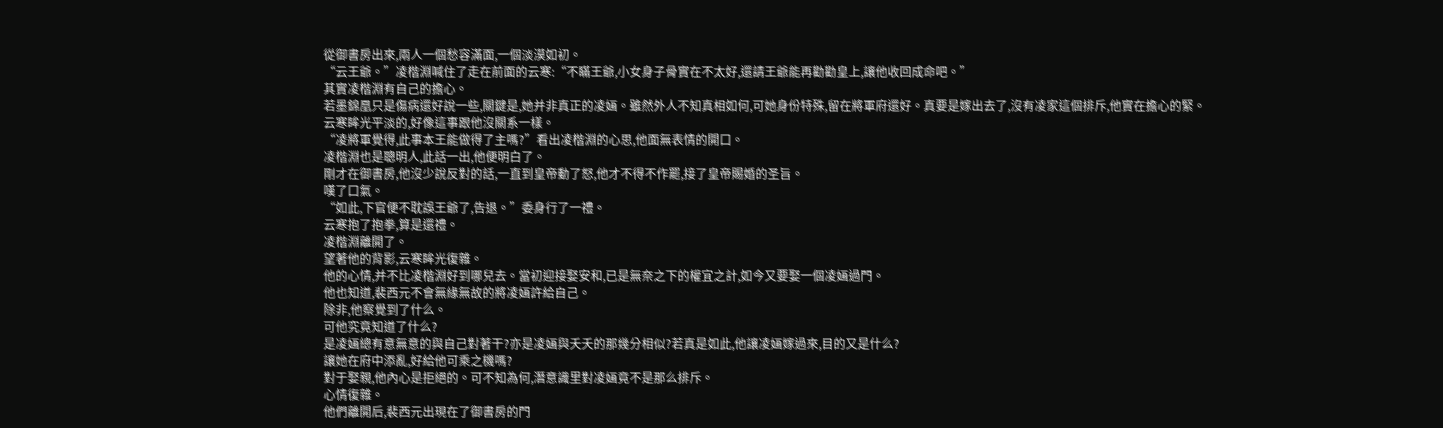從御書房出來,兩人一個愁容滿面,一個淡漠如初。
“云王爺。”凌楷淵喊住了走在前面的云寒:“不瞞王爺,小女身子骨實在不太好,還請王爺能再勸勸皇上,讓他收回成命吧。”
其實凌楷淵有自己的擔心。
若墨錦凰只是傷病還好說一些,關鍵是,她并非真正的凌婳。雖然外人不知真相如何,可她身份特殊,留在將軍府還好。真要是嫁出去了,沒有凌家這個排斥,他實在擔心的緊。
云寒眸光平淡的,好像這事跟他沒關系一樣。
“凌將軍覺得,此事本王能做得了主嗎?”看出凌楷淵的心思,他面無表情的開口。
凌楷淵也是聰明人,此話一出,他便明白了。
剛才在御書房,他沒少說反對的話,一直到皇帝動了怒,他才不得不作罷,接了皇帝賜婚的圣旨。
嘆了口氣。
“如此,下官便不耽誤王爺了,告退。”委身行了一禮。
云寒抱了抱拳,算是還禮。
凌楷淵離開了。
望著他的背影,云寒眸光復雜。
他的心情,并不比凌楷淵好到哪兒去。當初迎接娶安和,已是無奈之下的權宜之計,如今又要娶一個凌婳過門。
他也知道,裴西元不會無緣無故的將凌婳許給自己。
除非,他察覺到了什么。
可他究竟知道了什么?
是凌婳總有意無意的與自己對著干?亦是凌婳與夭夭的那幾分相似?若真是如此,他讓凌婳嫁過來,目的又是什么?
讓她在府中添亂,好給他可乘之機嗎?
對于娶親,他內心是拒絕的。可不知為何,潛意識里對凌婳竟不是那么排斥。
心情復雜。
他們離開后,裴西元出現在了御書房的門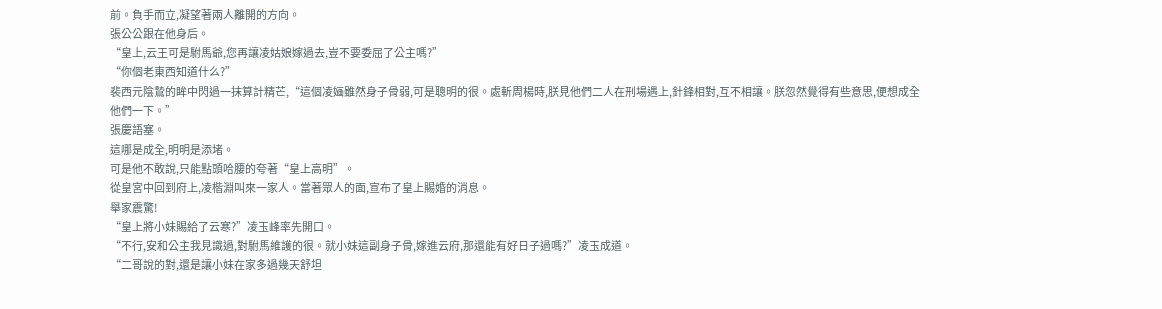前。負手而立,凝望著兩人離開的方向。
張公公跟在他身后。
“皇上,云王可是駙馬爺,您再讓凌姑娘嫁過去,豈不要委屈了公主嗎?”
“你個老東西知道什么?”
裴西元陰鷙的眸中閃過一抹算計精芒,“這個凌婳雖然身子骨弱,可是聰明的很。處斬周楊時,朕見他們二人在刑場遇上,針鋒相對,互不相讓。朕忽然覺得有些意思,便想成全他們一下。”
張慶語塞。
這哪是成全,明明是添堵。
可是他不敢說,只能點頭哈腰的夸著“皇上高明”。
從皇宮中回到府上,凌楷淵叫來一家人。當著眾人的面,宣布了皇上賜婚的消息。
舉家震驚!
“皇上將小妹賜給了云寒?”凌玉峰率先開口。
“不行,安和公主我見識過,對駙馬維護的很。就小妹這副身子骨,嫁進云府,那還能有好日子過嗎?”凌玉成道。
“二哥說的對,還是讓小妹在家多過幾天舒坦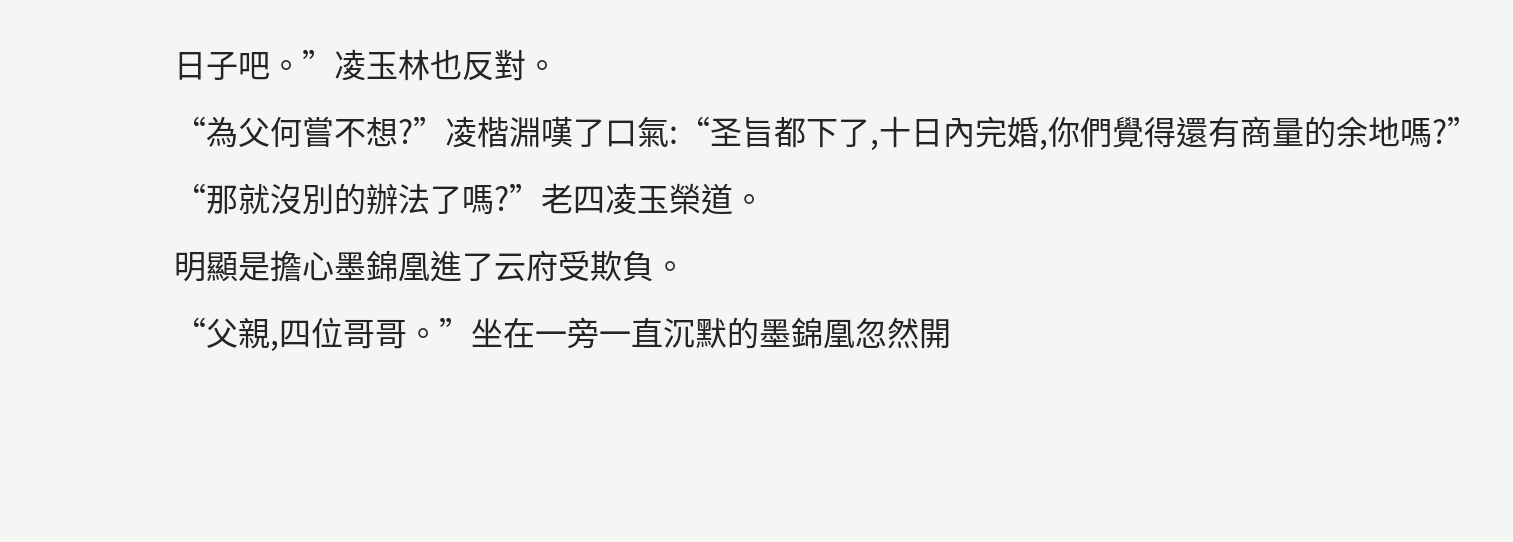日子吧。”凌玉林也反對。
“為父何嘗不想?”凌楷淵嘆了口氣:“圣旨都下了,十日內完婚,你們覺得還有商量的余地嗎?”
“那就沒別的辦法了嗎?”老四凌玉榮道。
明顯是擔心墨錦凰進了云府受欺負。
“父親,四位哥哥。”坐在一旁一直沉默的墨錦凰忽然開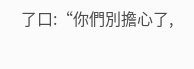了口:“你們別擔心了,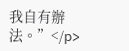我自有辦法。”</p>